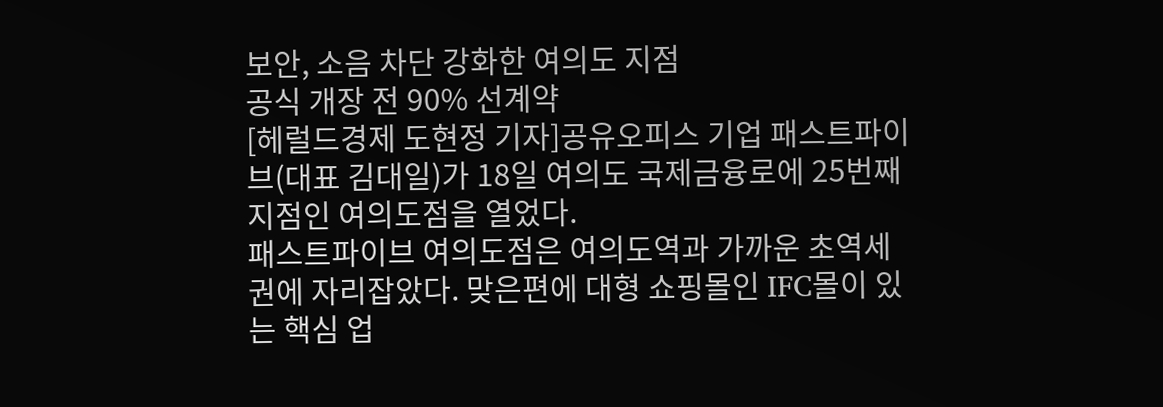보안, 소음 차단 강화한 여의도 지점
공식 개장 전 90% 선계약
[헤럴드경제 도현정 기자]공유오피스 기업 패스트파이브(대표 김대일)가 18일 여의도 국제금융로에 25번째 지점인 여의도점을 열었다.
패스트파이브 여의도점은 여의도역과 가까운 초역세권에 자리잡았다. 맞은편에 대형 쇼핑몰인 IFC몰이 있는 핵심 업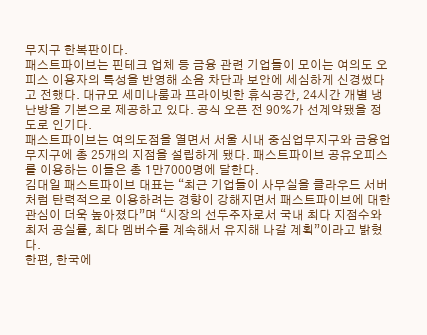무지구 한복판이다.
패스트파이브는 핀테크 업체 등 금융 관련 기업들이 모이는 여의도 오피스 이용자의 특성을 반영해 소음 차단과 보안에 세심하게 신경썼다고 전했다. 대규모 세미나룸과 프라이빗한 휴식공간, 24시간 개별 냉난방을 기본으로 제공하고 있다. 공식 오픈 전 90%가 선계약됐을 정도로 인기다.
패스트파이브는 여의도점을 열면서 서울 시내 중심업무지구와 금융업무지구에 총 25개의 지점을 설립하게 됐다. 패스트파이브 공유오피스를 이용하는 이들은 총 1만7000명에 달한다.
김대일 패스트파이브 대표는 “최근 기업들이 사무실을 클라우드 서버처럼 탄력적으로 이용하려는 경향이 강해지면서 패스트파이브에 대한 관심이 더욱 높아졌다”며 “시장의 선두주자로서 국내 최다 지점수와 최저 공실률, 최다 멤버수를 계속해서 유지해 나갈 계획”이라고 밝혔다.
한편, 한국에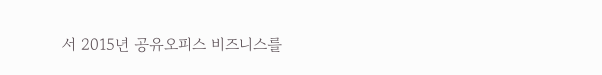서 2015년 공유오피스 비즈니스를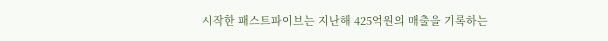시작한 패스트파이브는 지난해 425억원의 매출을 기록하는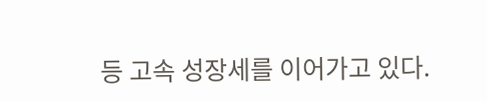등 고속 성장세를 이어가고 있다.